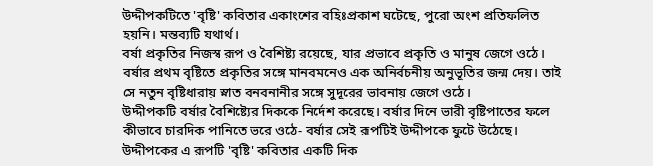উদ্দীপকটিতে 'বৃষ্টি' কবিতার একাংশের বহিঃপ্রকাশ ঘটেছে, পুরো অংশ প্রতিফলিত হয়নি। মন্তব্যটি যথার্থ।
বর্ষা প্রকৃতির নিজস্ব রূপ ও বৈশিষ্ট্য রয়েছে, যার প্রভাবে প্রকৃতি ও মানুষ জেগে ওঠে। বর্ষার প্রথম বৃষ্টিতে প্রকৃতির সঙ্গে মানবমনেও এক অনির্বচনীয় অনুভূতির জন্ম দেয়। তাই সে নতুন বৃষ্টিধারায় স্নাত বনবনানীর সঙ্গে সুদূরের ভাবনায় জেগে ওঠে।
উদ্দীপকটি বর্ষার বৈশিষ্ট্যের দিককে নির্দেশ করেছে। বর্ষার দিনে ভারী বৃষ্টিপাতের ফলে কীভাবে চারদিক পানিতে ভরে ওঠে- বর্ষার সেই রূপটিই উদ্দীপকে ফুটে উঠেছে। উদ্দীপকের এ রূপটি 'বৃষ্টি' কবিতার একটি দিক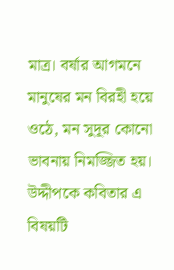মাত্র। বর্ষার আগমনে মানুষের মন বিরহী হয়ে ওঠে, মন সুদূর কোনো ভাবনায় নিমজ্জিত হয়। উদ্দীপকে কবিতার এ বিষয়টি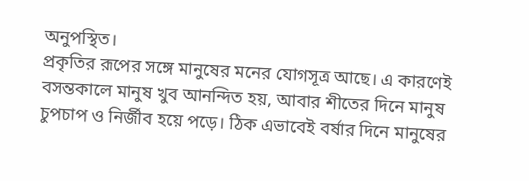অনুপস্থিত।
প্রকৃতির রূপের সঙ্গে মানুষের মনের যোগসূত্র আছে। এ কারণেই বসন্তকালে মানুষ খুব আনন্দিত হয়, আবার শীতের দিনে মানুষ চুপচাপ ও নির্জীব হয়ে পড়ে। ঠিক এভাবেই বর্ষার দিনে মানুষের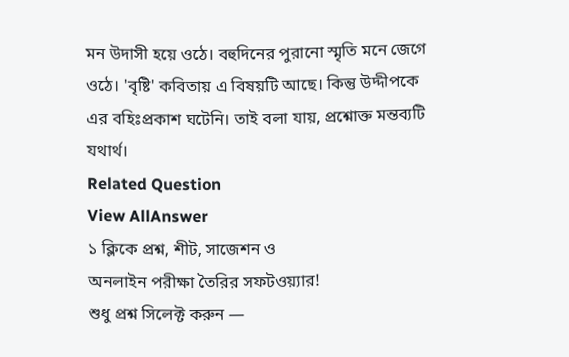মন উদাসী হয়ে ওঠে। বহুদিনের পুরানো স্মৃতি মনে জেগে ওঠে। 'বৃষ্টি' কবিতায় এ বিষয়টি আছে। কিন্তু উদ্দীপকে এর বহিঃপ্রকাশ ঘটেনি। তাই বলা যায়, প্রশ্নোক্ত মন্তব্যটি যথার্থ।
Related Question
View AllAnswer
১ ক্লিকে প্রশ্ন, শীট, সাজেশন ও
অনলাইন পরীক্ষা তৈরির সফটওয়্যার!
শুধু প্রশ্ন সিলেক্ট করুন —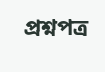প্রশ্নপত্র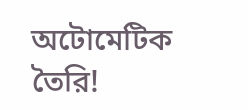অটোমেটিক তৈরি!